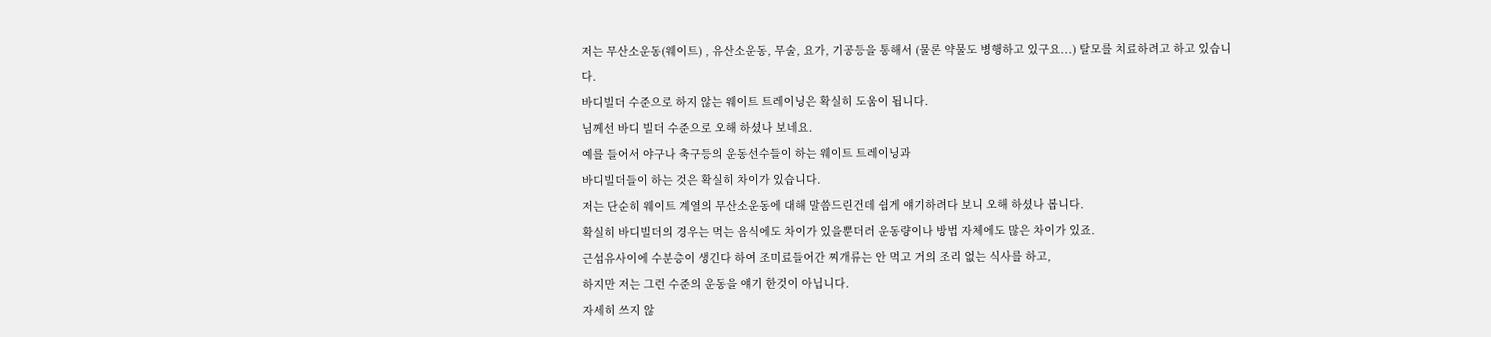저는 무산소운동(웨이트) , 유산소운동, 무술, 요가, 기공등을 통해서 (물론 약물도 병행하고 있구요...) 탈모를 치료하려고 하고 있습니다.
바디빌더 수준으로 하지 않는 웨이트 트레이닝은 확실히 도움이 됩니다.
님께선 바디 빌더 수준으로 오해 하셨나 보네요.
예를 들어서 야구나 축구등의 운동선수들이 하는 웨이트 트레이닝과
바디빌더들이 하는 것은 확실히 차이가 있습니다.
저는 단순히 웨이트 계열의 무산소운동에 대해 말씀드린건데 쉽게 얘기하려다 보니 오해 하셨나 봅니다.
확실히 바디빌더의 경우는 먹는 음식에도 차이가 있을뿐더러 운동량이나 방법 자체에도 많은 차이가 있죠.
근섬유사이에 수분층이 생긴다 하여 조미료들어간 찌개류는 안 먹고 거의 조리 없는 식사를 하고,
하지만 저는 그런 수준의 운동을 얘기 한것이 아닙니다.
자세히 쓰지 않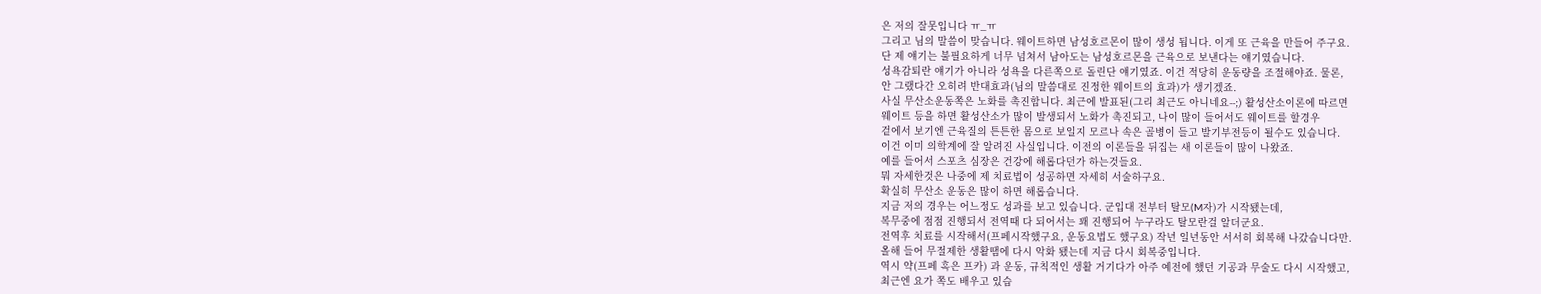은 저의 잘못입니다 ㅠ_ㅠ
그리고 님의 말씀이 맞습니다. 웨이트하면 남성호르몬이 많이 생성 됩니다. 이게 또 근육을 만들어 주구요.
단 제 얘기는 불필요하게 너무 넘쳐서 남아도는 남성호르몬을 근육으로 보낸다는 얘기였습니다.
성욕감퇴란 얘기가 아니라 성욕을 다른쪽으로 돌린단 얘기였죠. 이건 적당히 운동량을 조절해야죠. 물론,
안 그랬다간 오히려 반대효과(님의 말씀대로 진정한 웨이트의 효과)가 생기겠죠.
사실 무산소운동쪽은 노화를 촉진합니다. 최근에 발표된(그리 최근도 아니네요--;) 활성산소이론에 따르면
웨이트 등을 하면 활성산소가 많이 발생되서 노화가 촉진되고, 나이 많이 들어서도 웨이트를 할경우
겉에서 보기엔 근육질의 튼튼한 몸으로 보일지 모르나 속은 골병이 들고 발기부전등이 될수도 있습니다.
이건 이미 의학계에 잘 알려진 사실입니다. 이전의 이론들을 뒤집는 새 이론들이 많이 나왔죠.
예를 들어서 스포츠 심장은 건강에 해롭다던가 하는것들요.
뭐 자세한것은 나중에 제 치료법이 성공하면 자세히 서술하구요.
확실히 무산소 운동은 많이 하면 해롭습니다.
지금 저의 경우는 어느정도 성과를 보고 있습니다. 군입대 전부터 탈모(M자)가 시작됐는데,
복무중에 점점 진행되서 전역때 다 되어서는 꽤 진행되어 누구라도 탈모란걸 알더군요.
전역후 치료를 시작해서(프페시작했구요, 운동요법도 했구요) 작년 일년동안 서서히 회복해 나갔습니다만.
올해 들어 무절제한 생활땜에 다시 악화 됐는데 지금 다시 회복중입니다.
역시 약(프페 혹은 프카) 과 운동, 규칙적인 생활 거기다가 아주 예전에 했던 기공과 무술도 다시 시작했고,
최근엔 요가 쪽도 배우고 있습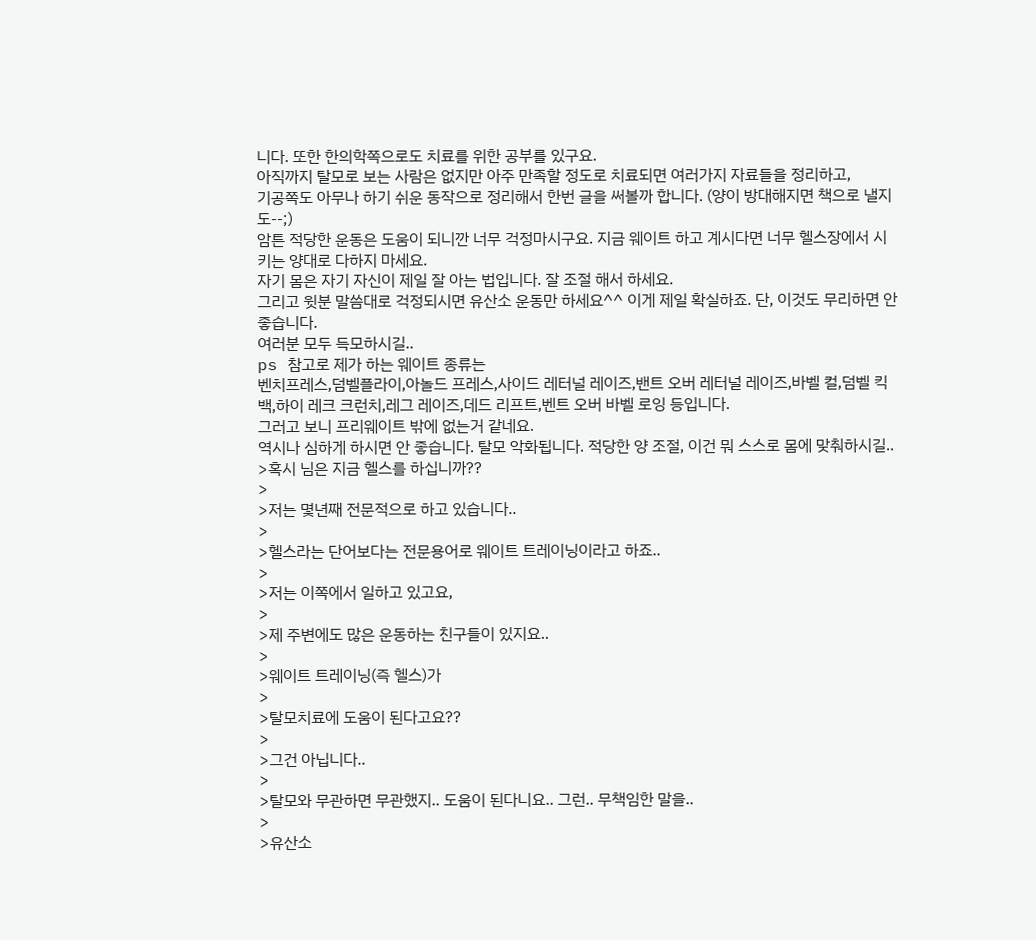니다. 또한 한의학쪽으로도 치료를 위한 공부를 있구요.
아직까지 탈모로 보는 사람은 없지만 아주 만족할 정도로 치료되면 여러가지 자료들을 정리하고,
기공쪽도 아무나 하기 쉬운 동작으로 정리해서 한번 글을 써볼까 합니다. (양이 방대해지면 책으로 낼지도--;)
암튼 적당한 운동은 도움이 되니깐 너무 걱정마시구요. 지금 웨이트 하고 계시다면 너무 헬스장에서 시키는 양대로 다하지 마세요.
자기 몸은 자기 자신이 제일 잘 아는 법입니다. 잘 조절 해서 하세요.
그리고 윗분 말씀대로 걱정되시면 유산소 운동만 하세요^^ 이게 제일 확실하죠. 단, 이것도 무리하면 안 좋습니다.
여러분 모두 득모하시길..
ps 참고로 제가 하는 웨이트 종류는
벤치프레스,덤벨플라이,아놀드 프레스,사이드 레터널 레이즈,밴트 오버 레터널 레이즈,바벨 컬,덤벨 킥백,하이 레크 크런치,레그 레이즈,데드 리프트,벤트 오버 바벨 로잉 등입니다.
그러고 보니 프리웨이트 밖에 없는거 같네요.
역시나 심하게 하시면 안 좋습니다. 탈모 악화됩니다. 적당한 양 조절, 이건 뭐 스스로 몸에 맞춰하시길..
>혹시 님은 지금 헬스를 하십니까??
>
>저는 몇년째 전문적으로 하고 있습니다..
>
>헬스라는 단어보다는 전문용어로 웨이트 트레이닝이라고 하죠..
>
>저는 이쪽에서 일하고 있고요,
>
>제 주변에도 많은 운동하는 친구들이 있지요..
>
>웨이트 트레이닝(즉 헬스)가
>
>탈모치료에 도움이 된다고요??
>
>그건 아닙니다..
>
>탈모와 무관하면 무관했지.. 도움이 된다니요.. 그런.. 무책임한 말을..
>
>유산소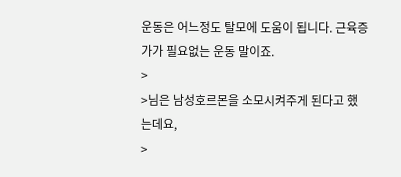운동은 어느정도 탈모에 도움이 됩니다. 근육증가가 필요없는 운동 말이죠.
>
>님은 남성호르몬을 소모시켜주게 된다고 했는데요,
>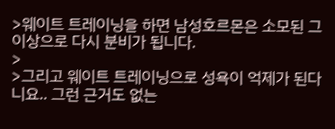>웨이트 트레이닝을 하면 남성호르몬은 소모된 그 이상으로 다시 분비가 됩니다.
>
>그리고 웨이트 트레이닝으로 성욕이 억제가 된다니요.. 그런 근거도 없는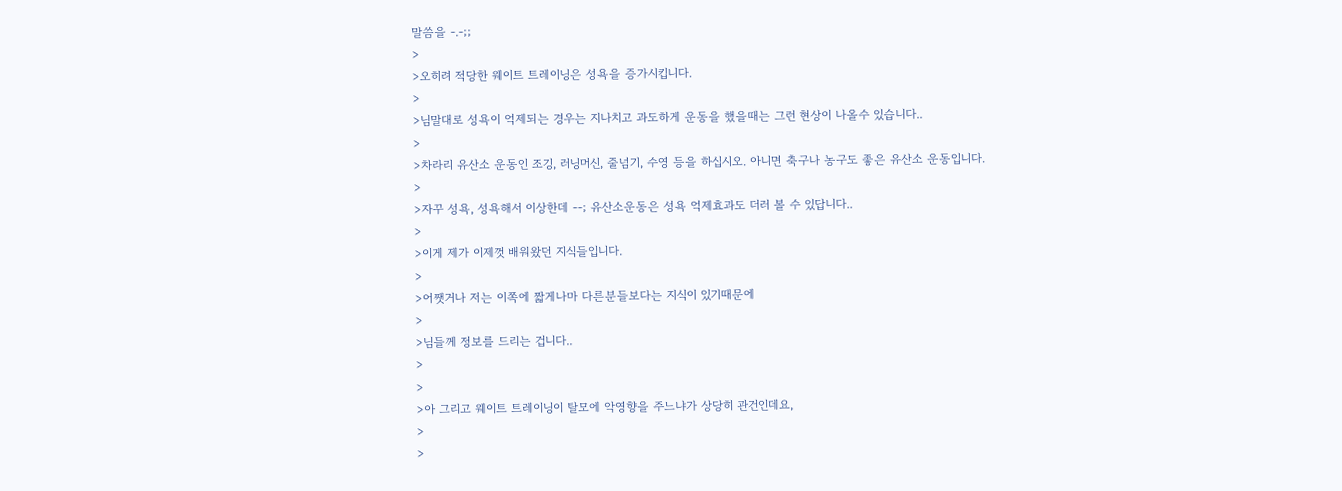말씀을 -.-;;
>
>오히려 적당한 웨이트 트레이닝은 성욕을 증가시킵니다.
>
>님말대로 성욕이 억제되는 경우는 지나치고 과도하게 운동을 했을때는 그런 현상이 나올수 있습니다..
>
>차라리 유산소 운동인 조깅, 러닝머신, 줄넘기, 수영 등을 하십시오. 아니면 축구나 농구도 좋은 유산소 운동입니다.
>
>자꾸 성욕, 성욕해서 이상한데 --; 유산소운동은 성욕 억제효과도 더러 볼 수 있답니다..
>
>이게 제가 이제껏 배워왔던 지식들입니다.
>
>어쨋거나 저는 이쪽에 짧게나마 다른분들보다는 지식이 있기때문에
>
>님들께 정보를 드리는 겁니다..
>
>
>아 그리고 웨이트 트레이닝이 탈모에 악영향을 주느냐가 상당히 관건인데요,
>
>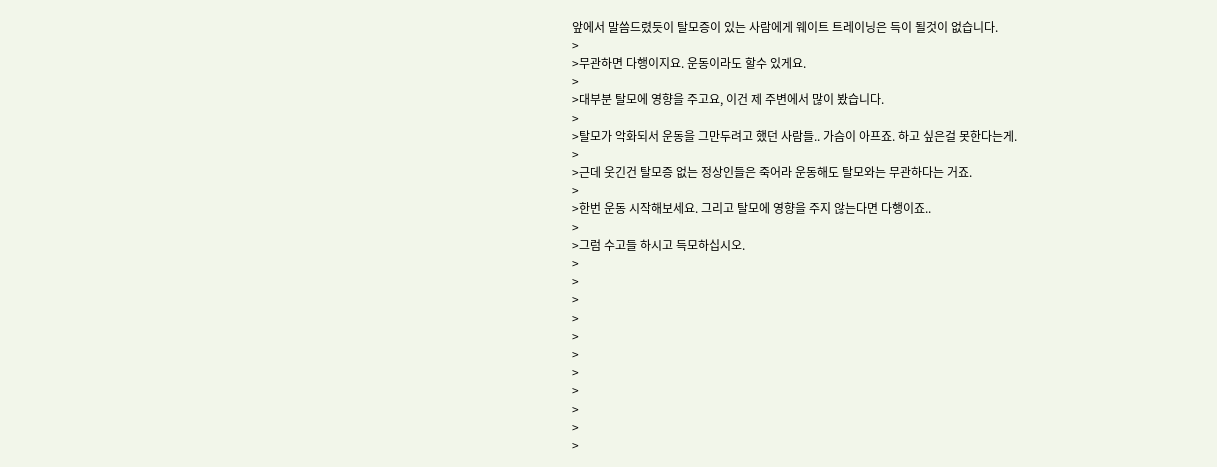앞에서 말씀드렸듯이 탈모증이 있는 사람에게 웨이트 트레이닝은 득이 될것이 없습니다.
>
>무관하면 다행이지요. 운동이라도 할수 있게요.
>
>대부분 탈모에 영향을 주고요, 이건 제 주변에서 많이 봤습니다.
>
>탈모가 악화되서 운동을 그만두려고 했던 사람들.. 가슴이 아프죠. 하고 싶은걸 못한다는게.
>
>근데 웃긴건 탈모증 없는 정상인들은 죽어라 운동해도 탈모와는 무관하다는 거죠.
>
>한번 운동 시작해보세요. 그리고 탈모에 영향을 주지 않는다면 다행이죠..
>
>그럼 수고들 하시고 득모하십시오.
>
>
>
>
>
>
>
>
>
>
>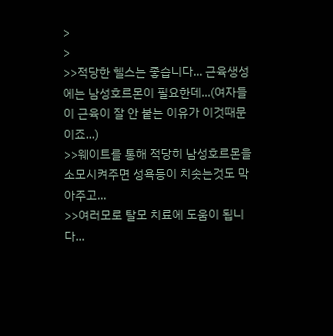>
>
>>적당한 헬스는 좋습니다... 근육생성에는 남성호르몬이 필요한데...(여자들이 근육이 잘 안 붙는 이유가 이것때문이죠...)
>>웨이트를 통해 적당히 남성호르몬을 소모시켜주면 성욕등이 치솟는것도 막아주고...
>>여러모로 탈모 치료에 도움이 됩니다...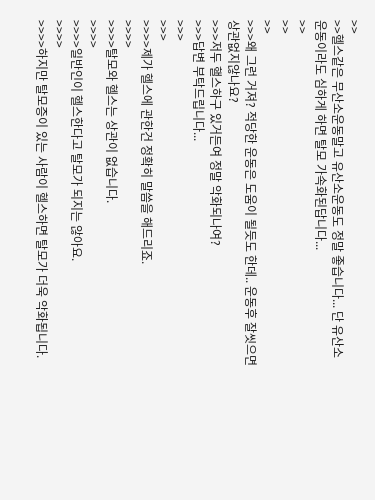>>
>>헬스같은 무산소운동말고 유산소운동도 정말 좋습니다... 단 유산소 운동이라도 심하게 하면 탈모 가속화된답니다...
>>
>>
>>
>>>왜 그런 거져? 적당한 운동은 도움이 될듯도 한데.. 운동후 잘씻으면 상관없지않나요?
>>>저두 핼스하구 있거든여 정말 악화되나여?
>>>답변 부탁드립니다...
>>>
>>>
>>>>제가 헬스에 관한건 정확히 말씀을 해드리죠.
>>>>
>>>>탈모와 헬스는 상관이 없습니다.
>>>>
>>>>일반인이 헬스한다고 탈모가 되지는 않아요.
>>>>
>>>>하지만 탈모증이 있는 사람이 헬스하면 탈모가 더욱 악화됩니다.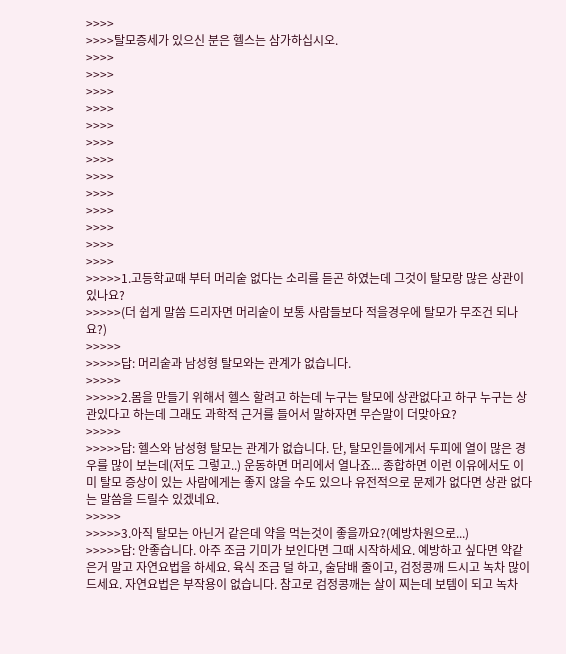>>>>
>>>>탈모증세가 있으신 분은 헬스는 삼가하십시오.
>>>>
>>>>
>>>>
>>>>
>>>>
>>>>
>>>>
>>>>
>>>>
>>>>
>>>>
>>>>
>>>>
>>>>>1.고등학교때 부터 머리숱 없다는 소리를 듣곤 하였는데 그것이 탈모랑 많은 상관이 있나요?
>>>>>(더 쉽게 말씀 드리자면 머리숱이 보통 사람들보다 적을경우에 탈모가 무조건 되나요?)
>>>>>
>>>>>답: 머리숱과 남성형 탈모와는 관계가 없습니다.
>>>>>
>>>>>2.몸을 만들기 위해서 헬스 할려고 하는데 누구는 탈모에 상관없다고 하구 누구는 상관있다고 하는데 그래도 과학적 근거를 들어서 말하자면 무슨말이 더맞아요?
>>>>>
>>>>>답: 헬스와 남성형 탈모는 관계가 없습니다. 단, 탈모인들에게서 두피에 열이 많은 경우를 많이 보는데(저도 그렇고..) 운동하면 머리에서 열나죠... 종합하면 이런 이유에서도 이미 탈모 증상이 있는 사람에게는 좋지 않을 수도 있으나 유전적으로 문제가 없다면 상관 없다는 말씀을 드릴수 있겠네요.
>>>>>
>>>>>3.아직 탈모는 아닌거 같은데 약을 먹는것이 좋을까요?(예방차원으로...)
>>>>>답: 안좋습니다. 아주 조금 기미가 보인다면 그때 시작하세요. 예방하고 싶다면 약같은거 말고 자연요법을 하세요. 육식 조금 덜 하고, 술담배 줄이고, 검정콩깨 드시고 녹차 많이 드세요. 자연요법은 부작용이 없습니다. 참고로 검정콩깨는 살이 찌는데 보템이 되고 녹차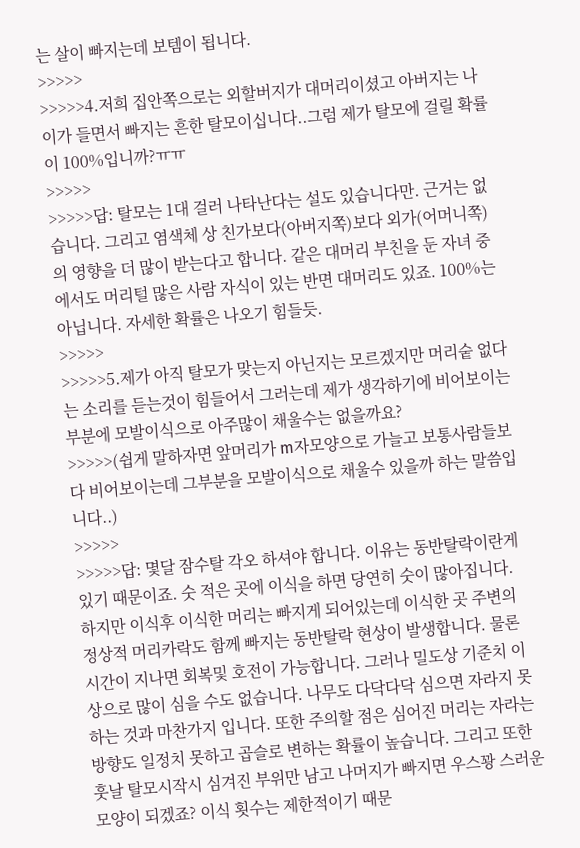는 살이 빠지는데 보템이 됩니다.
>>>>>
>>>>>4.저희 집안쪽으로는 외할버지가 대머리이셨고 아버지는 나이가 들면서 빠지는 흔한 탈모이십니다..그럼 제가 탈모에 걸릴 확률이 100%입니까?ㅠㅠ
>>>>>
>>>>>답: 탈모는 1대 걸러 나타난다는 설도 있습니다만. 근거는 없습니다. 그리고 염색체 상 친가보다(아버지쪽)보다 외가(어머니쪽)의 영향을 더 많이 받는다고 합니다. 같은 대머리 부친을 둔 자녀 중에서도 머리털 많은 사람 자식이 있는 반면 대머리도 있죠. 100%는 아닙니다. 자세한 확률은 나오기 힘들듯.
>>>>>
>>>>>5.제가 아직 탈모가 맞는지 아닌지는 모르겠지만 머리숱 없다는 소리를 듣는것이 힘들어서 그러는데 제가 생각하기에 비어보이는 부분에 모발이식으로 아주많이 채울수는 없을까요?
>>>>>(쉽게 말하자면 앞머리가 m자모양으로 가늘고 보통사람들보다 비어보이는데 그부분을 모발이식으로 채울수 있을까 하는 말씀입니다..)
>>>>>
>>>>>답: 몇달 잠수탈 각오 하셔야 합니다. 이유는 동반탈락이란게 있기 때문이죠. 숫 적은 곳에 이식을 하면 당연히 숫이 많아집니다. 하지만 이식후 이식한 머리는 빠지게 되어있는데 이식한 곳 주변의 정상적 머리카락도 함께 빠지는 동반탈락 현상이 발생합니다. 물론 시간이 지나면 회복및 호전이 가능합니다. 그러나 밀도상 기준치 이상으로 많이 심을 수도 없습니다. 나무도 다닥다닥 심으면 자라지 못하는 것과 마찬가지 입니다. 또한 주의할 점은 심어진 머리는 자라는 방향도 일정치 못하고 곱슬로 변하는 확률이 높습니다. 그리고 또한 훗날 탈모시작시 심겨진 부위만 남고 나머지가 빠지면 우스꽝 스러운 모양이 되겠죠? 이식 횟수는 제한적이기 때문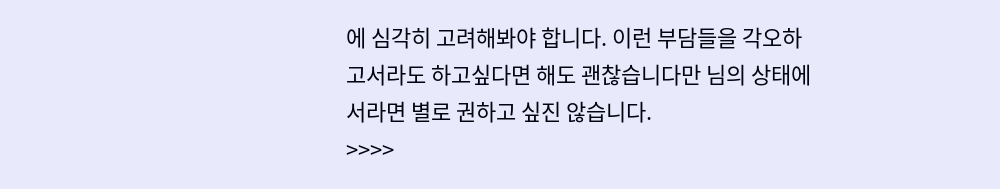에 심각히 고려해봐야 합니다. 이런 부담들을 각오하고서라도 하고싶다면 해도 괜찮습니다만 님의 상태에서라면 별로 권하고 싶진 않습니다.
>>>>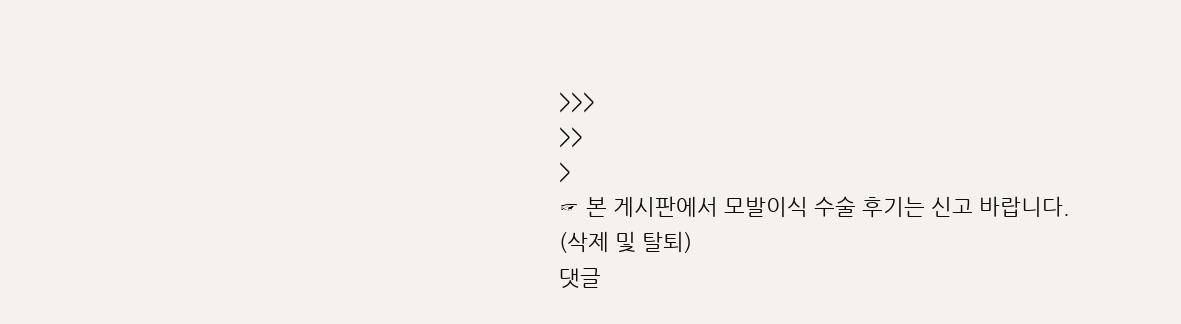>>>
>>
>
☞ 본 게시판에서 모발이식 수술 후기는 신고 바랍니다. (삭제 및 탈퇴)
댓글